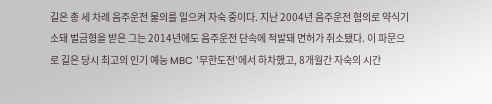길은 총 세 차례 음주운전 물의를 일으켜 자숙 중이다. 지난 2004년 음주운전 혐의로 약식기소돼 벌금형을 받은 그는 2014년에도 음주운전 단속에 적발돼 면허가 취소됐다. 이 파문으로 길은 당시 최고의 인기 예능 MBC '무한도전'에서 하차했고, 8개월간 자숙의 시간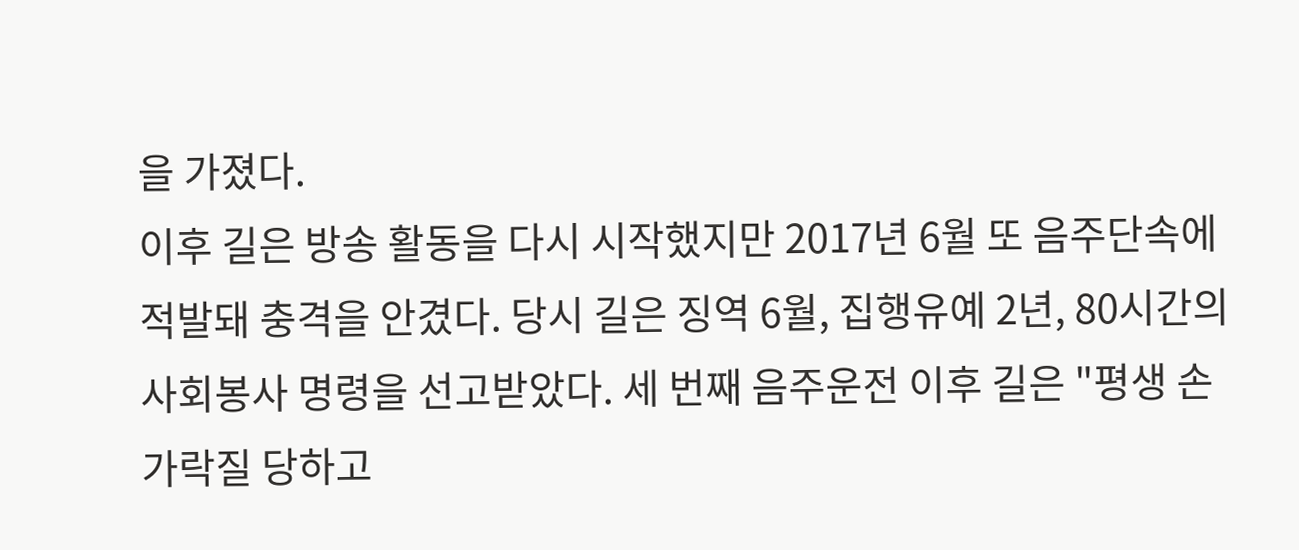을 가졌다.
이후 길은 방송 활동을 다시 시작했지만 2017년 6월 또 음주단속에 적발돼 충격을 안겼다. 당시 길은 징역 6월, 집행유예 2년, 80시간의 사회봉사 명령을 선고받았다. 세 번째 음주운전 이후 길은 "평생 손가락질 당하고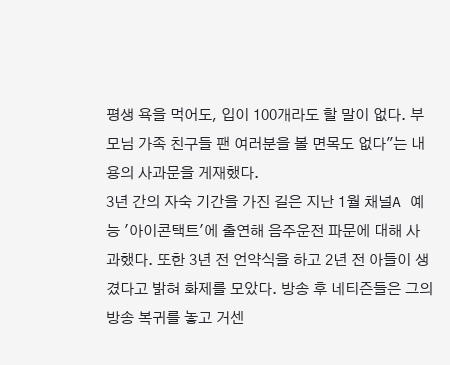평생 욕을 먹어도, 입이 100개라도 할 말이 없다. 부모님 가족 친구들 팬 여러분을 볼 면목도 없다"는 내용의 사과문을 게재했다.
3년 간의 자숙 기간을 가진 길은 지난 1월 채널A 예능 '아이콘택트'에 출연해 음주운전 파문에 대해 사과했다. 또한 3년 전 언약식을 하고 2년 전 아들이 생겼다고 밝혀 화제를 모았다. 방송 후 네티즌들은 그의 방송 복귀를 놓고 거센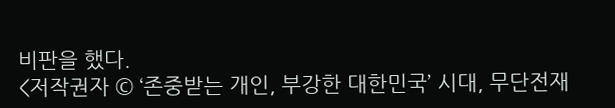비판을 했다.
<저작권자 © ‘존중받는 개인, 부강한 대한민국’ 시대, 무단전재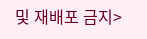및 재배포 금지>